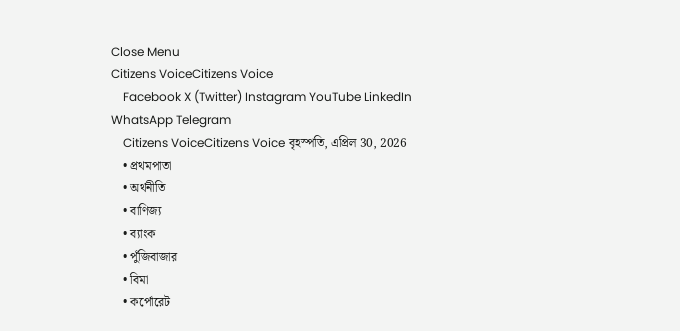Close Menu
Citizens VoiceCitizens Voice
    Facebook X (Twitter) Instagram YouTube LinkedIn WhatsApp Telegram
    Citizens VoiceCitizens Voice বৃহস্পতি, এপ্রিল 30, 2026
    • প্রথমপাতা
    • অর্থনীতি
    • বাণিজ্য
    • ব্যাংক
    • পুঁজিবাজার
    • বিমা
    • কর্পোরেট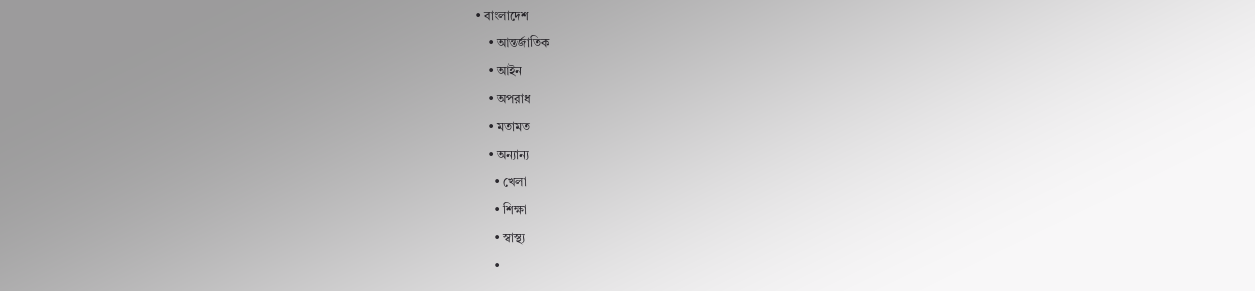• বাংলাদেশ
    • আন্তর্জাতিক
    • আইন
    • অপরাধ
    • মতামত
    • অন্যান্য
      • খেলা
      • শিক্ষা
      • স্বাস্থ্য
      •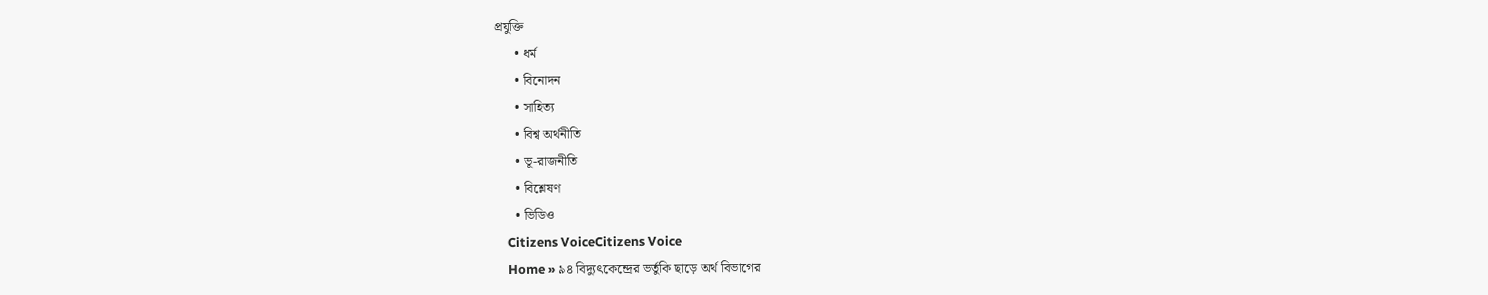প্রযুক্তি
      • ধর্ম
      • বিনোদন
      • সাহিত্য
      • বিশ্ব অর্থনীতি
      • ভূ-রাজনীতি
      • বিশ্লেষণ
      • ভিডিও
    Citizens VoiceCitizens Voice
    Home » ৯৪ বিদ্যুৎকেন্দ্রের ভর্তুকি ছাড়ে অর্থ বিভাগের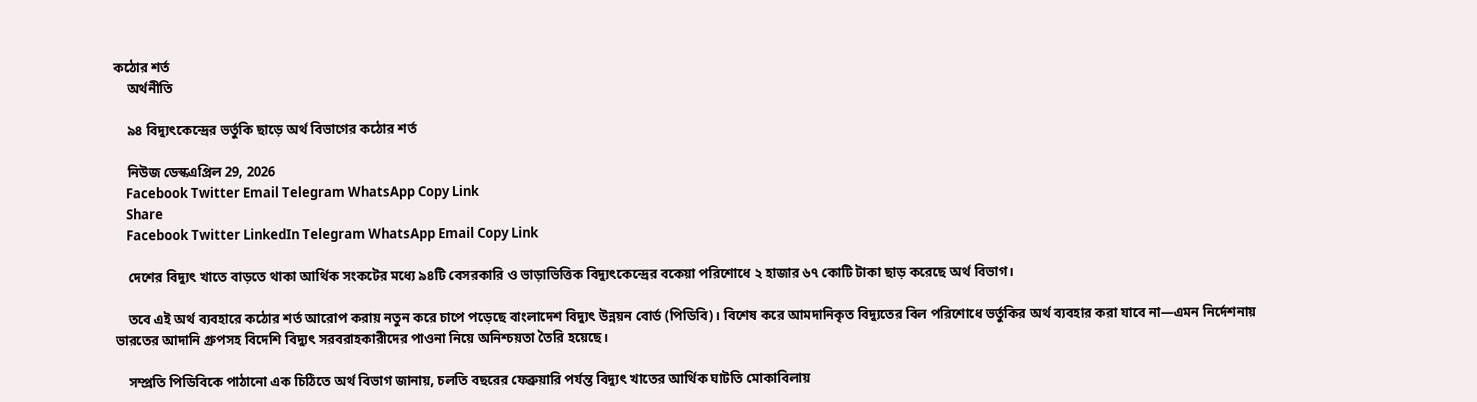কঠোর শর্ত
    অর্থনীতি

    ৯৪ বিদ্যুৎকেন্দ্রের ভর্তুকি ছাড়ে অর্থ বিভাগের কঠোর শর্ত

    নিউজ ডেস্কএপ্রিল 29, 2026
    Facebook Twitter Email Telegram WhatsApp Copy Link
    Share
    Facebook Twitter LinkedIn Telegram WhatsApp Email Copy Link

    দেশের বিদ্যুৎ খাতে বাড়তে থাকা আর্থিক সংকটের মধ্যে ৯৪টি বেসরকারি ও ভাড়াভিত্তিক বিদ্যুৎকেন্দ্রের বকেয়া পরিশোধে ২ হাজার ৬৭ কোটি টাকা ছাড় করেছে অর্থ বিভাগ।

    তবে এই অর্থ ব্যবহারে কঠোর শর্ত আরোপ করায় নতুন করে চাপে পড়েছে বাংলাদেশ বিদ্যুৎ উন্নয়ন বোর্ড (পিডিবি)। বিশেষ করে আমদানিকৃত বিদ্যুতের বিল পরিশোধে ভর্তুকির অর্থ ব্যবহার করা যাবে না—এমন নির্দেশনায় ভারতের আদানি গ্রুপসহ বিদেশি বিদ্যুৎ সরবরাহকারীদের পাওনা নিয়ে অনিশ্চয়তা তৈরি হয়েছে।

    সম্প্রতি পিডিবিকে পাঠানো এক চিঠিতে অর্থ বিভাগ জানায়, চলতি বছরের ফেব্রুয়ারি পর্যন্ত বিদ্যুৎ খাতের আর্থিক ঘাটতি মোকাবিলায়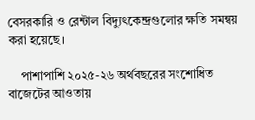বেসরকারি ও রেন্টাল বিদ্যুৎকেন্দ্রগুলোর ক্ষতি সমন্বয় করা হয়েছে।

    পাশাপাশি ২০২৫-২৬ অর্থবছরের সংশোধিত বাজেটের আওতায়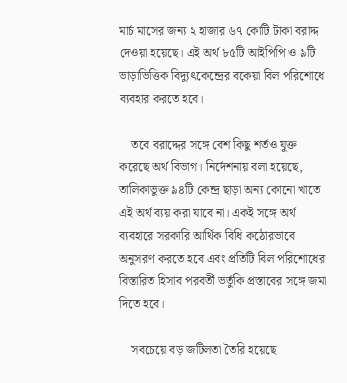মার্চ মাসের জন্য ২ হাজার ৬৭ কোটি টাকা বরাদ্দ দেওয়া হয়েছে। এই অর্থ ৮৫টি আইপিপি ও ৯টি ভাড়াভিত্তিক বিদ্যুৎকেন্দ্রের বকেয়া বিল পরিশোধে ব্যবহার করতে হবে।

    তবে বরাদ্দের সঙ্গে বেশ কিছু শর্তও যুক্ত করেছে অর্থ বিভাগ। নির্দেশনায় বলা হয়েছে, তালিকাভুক্ত ৯৪টি কেন্দ্র ছাড়া অন্য কোনো খাতে এই অর্থ ব্যয় করা যাবে না। একই সঙ্গে অর্থ ব্যবহারে সরকারি আর্থিক বিধি কঠোরভাবে অনুসরণ করতে হবে এবং প্রতিটি বিল পরিশোধের বিস্তারিত হিসাব পরবর্তী ভর্তুকি প্রস্তাবের সঙ্গে জমা দিতে হবে।

    সবচেয়ে বড় জটিলতা তৈরি হয়েছে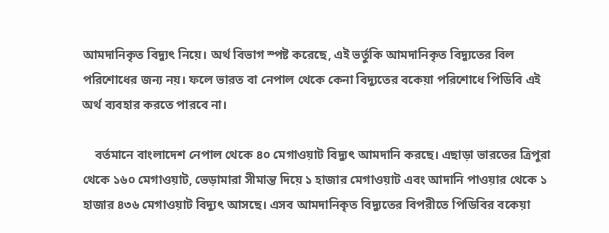আমদানিকৃত বিদ্যুৎ নিয়ে। অর্থ বিভাগ স্পষ্ট করেছে, এই ভর্তুকি আমদানিকৃত বিদ্যুতের বিল পরিশোধের জন্য নয়। ফলে ভারত বা নেপাল থেকে কেনা বিদ্যুতের বকেয়া পরিশোধে পিডিবি এই অর্থ ব্যবহার করতে পারবে না।

    বর্তমানে বাংলাদেশ নেপাল থেকে ৪০ মেগাওয়াট বিদ্যুৎ আমদানি করছে। এছাড়া ভারতের ত্রিপুরা থেকে ১৬০ মেগাওয়াট, ভেড়ামারা সীমান্ত দিয়ে ১ হাজার মেগাওয়াট এবং আদানি পাওয়ার থেকে ১ হাজার ৪৩৬ মেগাওয়াট বিদ্যুৎ আসছে। এসব আমদানিকৃত বিদ্যুতের বিপরীতে পিডিবির বকেয়া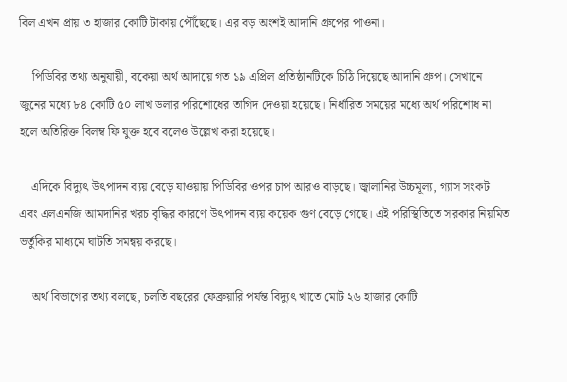বিল এখন প্রায় ৩ হাজার কোটি টাকায় পৌঁছেছে। এর বড় অংশই আদানি গ্রুপের পাওনা।

    পিডিবির তথ্য অনুযায়ী, বকেয়া অর্থ আদায়ে গত ১৯ এপ্রিল প্রতিষ্ঠানটিকে চিঠি দিয়েছে আদানি গ্রুপ। সেখানে জুনের মধ্যে ৮৪ কোটি ৫০ লাখ ডলার পরিশোধের তাগিদ দেওয়া হয়েছে। নির্ধারিত সময়ের মধ্যে অর্থ পরিশোধ না হলে অতিরিক্ত বিলম্ব ফি যুক্ত হবে বলেও উল্লেখ করা হয়েছে।

    এদিকে বিদ্যুৎ উৎপাদন ব্যয় বেড়ে যাওয়ায় পিডিবির ওপর চাপ আরও বাড়ছে। জ্বালানির উচ্চমূল্য, গ্যাস সংকট এবং এলএনজি আমদানির খরচ বৃদ্ধির কারণে উৎপাদন ব্যয় কয়েক গুণ বেড়ে গেছে। এই পরিস্থিতিতে সরকার নিয়মিত ভর্তুকির মাধ্যমে ঘাটতি সমন্বয় করছে।

    অর্থ বিভাগের তথ্য বলছে, চলতি বছরের ফেব্রুয়ারি পর্যন্ত বিদ্যুৎ খাতে মোট ২৬ হাজার কোটি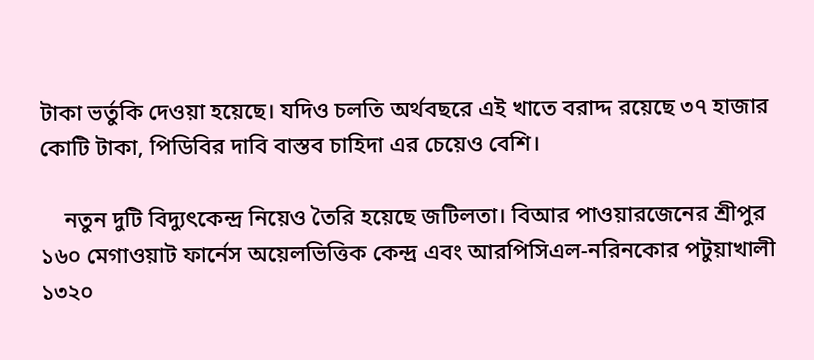টাকা ভর্তুকি দেওয়া হয়েছে। যদিও চলতি অর্থবছরে এই খাতে বরাদ্দ রয়েছে ৩৭ হাজার কোটি টাকা, পিডিবির দাবি বাস্তব চাহিদা এর চেয়েও বেশি।

    নতুন দুটি বিদ্যুৎকেন্দ্র নিয়েও তৈরি হয়েছে জটিলতা। বিআর পাওয়ারজেনের শ্রীপুর ১৬০ মেগাওয়াট ফার্নেস অয়েলভিত্তিক কেন্দ্র এবং আরপিসিএল-নরিনকোর পটুয়াখালী ১৩২০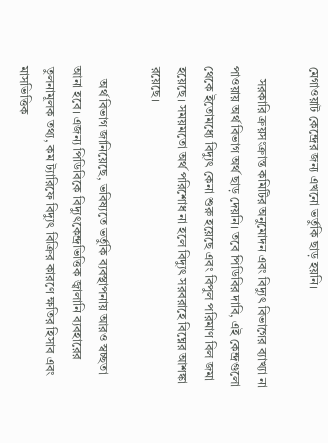মেগাওয়াট কেন্দ্রের জন্য এখনো ভর্তুকি ছাড় হয়নি।

    সরকারি ক্রয়সংক্রান্ত কমিটির অনুমোদন এবং বিদ্যুৎ বিভাগের ব্যাখ্যা না পাওয়ায় অর্থ বিভাগ অর্থ ছাড় দেয়নি। তবে পিডিবির দাবি, এই কেন্দ্রগুলো থেকে ইতোমধ্যে বিদ্যুৎ কেনা শুরু হয়েছে এবং বিপুল পরিমাণ বিল জমা হয়েছে। সময়মতো অর্থ পরিশোধ না হলে বিদ্যুৎ সরবরাহে বিঘ্নের আশঙ্কা রয়েছে।

    অর্থ বিভাগ জানিয়েছে, ভবিষ্যতে ভর্তুকি ব্যবস্থাপনায় আরও স্বচ্ছতা আনা হবে। এজন্য পিডিবিকে বিদ্যুৎকেন্দ্রভিত্তিক জ্বালানি ব্যবহারের তুলনামূলক তথ্য, কম ট্যারিফে বিদ্যুৎ বিক্রির কারণে ক্ষতির হিসাব এবং মাসভিত্তিক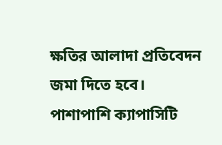ক্ষতির আলাদা প্রতিবেদন জমা দিতে হবে। পাশাপাশি ক্যাপাসিটি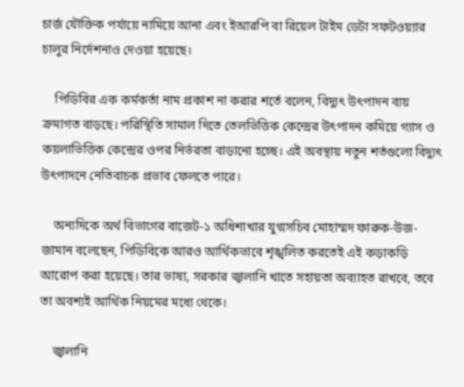চার্জ যৌক্তিক পর্যায়ে নামিয়ে আনা এবং ইআরপি বা রিয়েল টাইম ডেটা সফটওয়্যার চালুর নির্দেশনাও দেওয়া হয়েছে।

    পিডিবির এক কর্মকর্তা নাম প্রকাশ না করার শর্তে বলেন, বিদ্যুৎ উৎপাদন ব্যয় ক্রমাগত বাড়ছে। পরিস্থিতি সামাল দিতে তেলভিত্তিক কেন্দ্রের উৎপাদন কমিয়ে গ্যাস ও কয়লাভিত্তিক কেন্দ্রের ওপর নির্ভরতা বাড়ানো হচ্ছে। এই অবস্থায় নতুন শর্তগুলো বিদ্যুৎ উৎপাদনে নেতিবাচক প্রভাব ফেলতে পারে।

    অন্যদিকে অর্থ বিভাগের বাজেট-১ অধিশাখার যুগ্মসচিব মোহাম্মদ ফারুক-উজ-জামান বলেছেন, পিডিবিকে আরও আর্থিকভাবে শৃঙ্খলিত করতেই এই কড়াকড়ি আরোপ করা হয়েছে। তার ভাষ্য, সরকার জ্বালানি খাতে সহায়তা অব্যাহত রাখবে, তবে তা অবশ্যই আর্থিক নিয়মের মধ্যে থেকে।

    জ্বালানি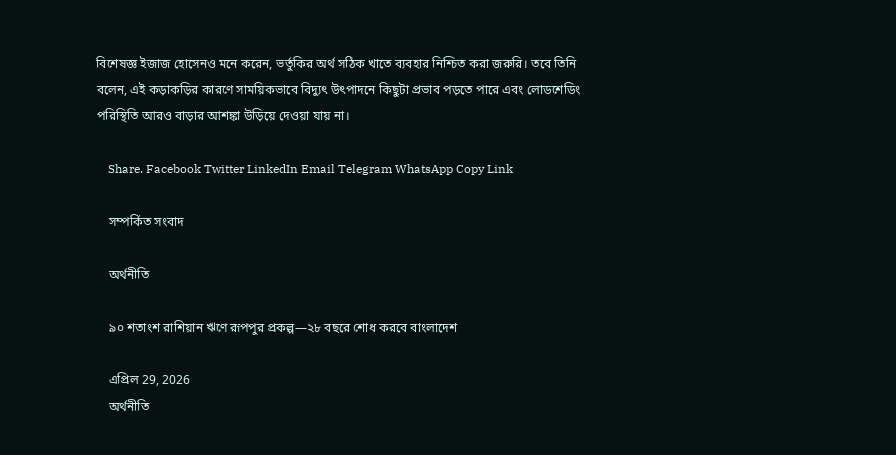বিশেষজ্ঞ ইজাজ হোসেনও মনে করেন, ভর্তুকির অর্থ সঠিক খাতে ব্যবহার নিশ্চিত করা জরুরি। তবে তিনি বলেন, এই কড়াকড়ির কারণে সাময়িকভাবে বিদ্যুৎ উৎপাদনে কিছুটা প্রভাব পড়তে পারে এবং লোডশেডিং পরিস্থিতি আরও বাড়ার আশঙ্কা উড়িয়ে দেওয়া যায় না।

    Share. Facebook Twitter LinkedIn Email Telegram WhatsApp Copy Link

    সম্পর্কিত সংবাদ

    অর্থনীতি

    ৯০ শতাংশ রাশিয়ান ঋণে রূপপুর প্রকল্প—২৮ বছরে শোধ করবে বাংলাদেশ

    এপ্রিল 29, 2026
    অর্থনীতি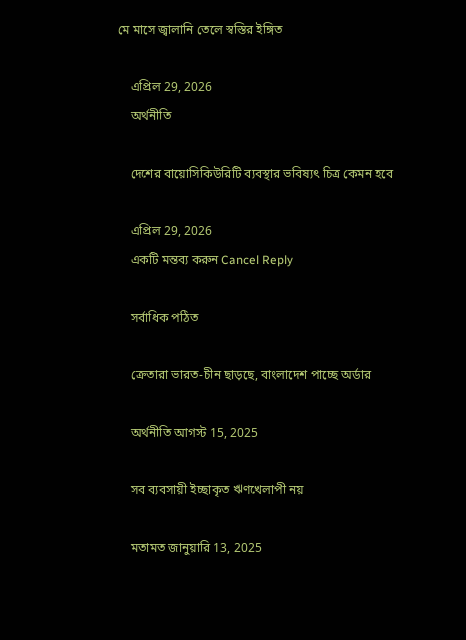মে মাসে জ্বালানি তেলে স্বস্তির ইঙ্গিত

    এপ্রিল 29, 2026
    অর্থনীতি

    দেশের বায়োসিকিউরিটি ব্যবস্থার ভবিষ্যৎ চিত্র কেমন হবে

    এপ্রিল 29, 2026
    একটি মন্তব্য করুন Cancel Reply

    সর্বাধিক পঠিত

    ক্রেতারা ভারত-চীন ছাড়ছে, বাংলাদেশ পাচ্ছে অর্ডার

    অর্থনীতি আগস্ট 15, 2025

    সব ব্যবসায়ী ইচ্ছাকৃত ঋণখেলাপী নয়

    মতামত জানুয়ারি 13, 2025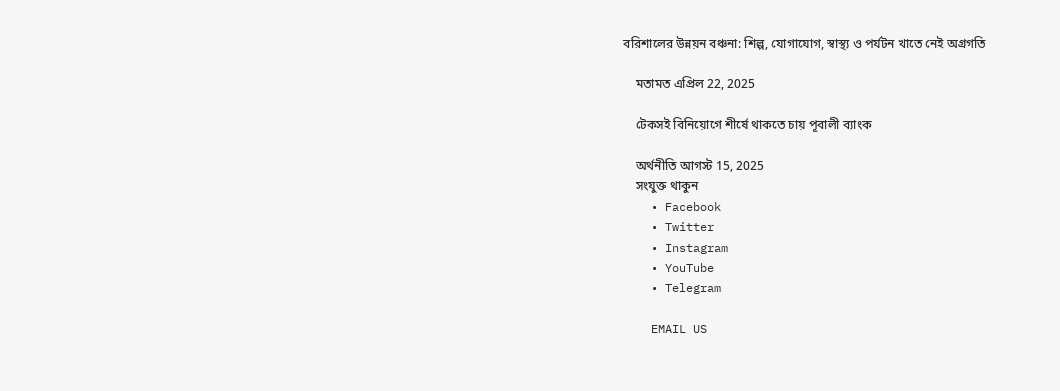বরিশালের উন্নয়ন বঞ্চনা: শিল্প, যোগাযোগ, স্বাস্থ্য ও পর্যটন খাতে নেই অগ্রগতি

    মতামত এপ্রিল 22, 2025

    টেকসই বিনিয়োগে শীর্ষে থাকতে চায় পূবালী ব্যাংক

    অর্থনীতি আগস্ট 15, 2025
    সংযুক্ত থাকুন
    • Facebook
    • Twitter
    • Instagram
    • YouTube
    • Telegram

    EMAIL US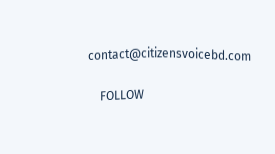contact@citizensvoicebd.com

    FOLLOW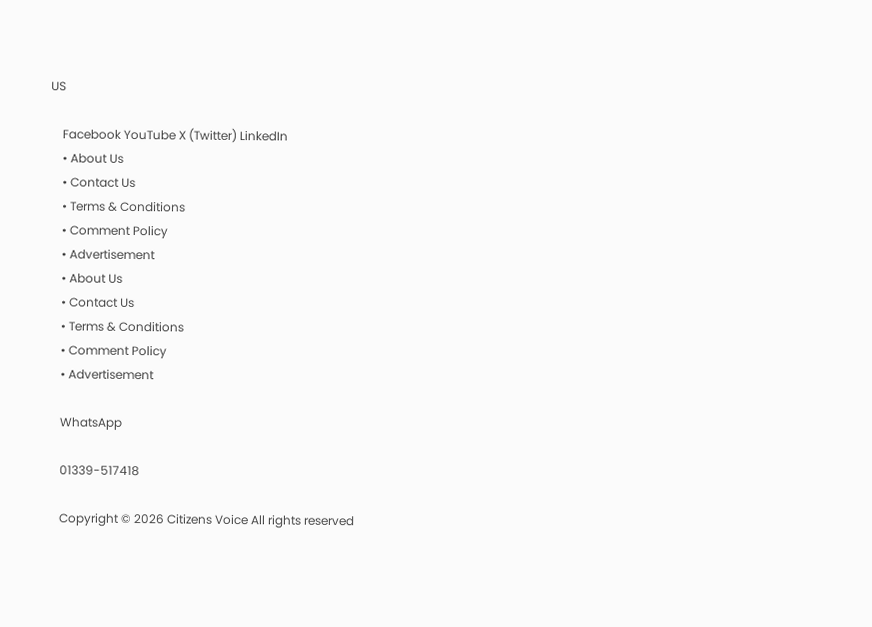US

    Facebook YouTube X (Twitter) LinkedIn
    • About Us
    • Contact Us
    • Terms & Conditions
    • Comment Policy
    • Advertisement
    • About Us
    • Contact Us
    • Terms & Conditions
    • Comment Policy
    • Advertisement

    WhatsApp

    01339-517418

    Copyright © 2026 Citizens Voice All rights reserved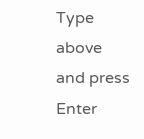Type above and press Enter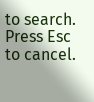to search. Press Esc to cancel.